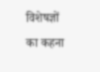विशेषज्ञों का कहना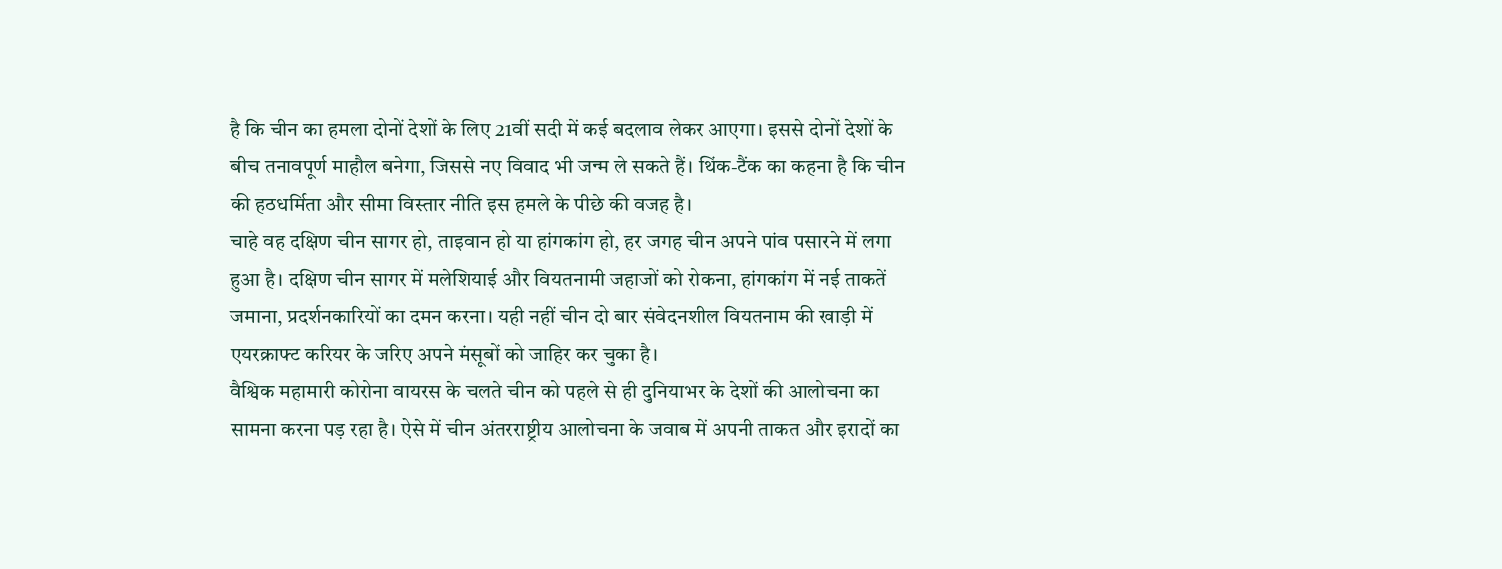है कि चीन का हमला दोनों देशों के लिए 21वीं सदी में कई बदलाव लेकर आएगा। इससे दोनों देशों के बीच तनावपूर्ण माहौल बनेगा, जिससे नए विवाद भी जन्म ले सकते हैं। थिंक-टैंक का कहना है कि चीन की हठधर्मिता और सीमा विस्तार नीति इस हमले के पीछे की वजह है।
चाहे वह दक्षिण चीन सागर हो, ताइवान हो या हांगकांग हो, हर जगह चीन अपने पांव पसारने में लगा हुआ है। दक्षिण चीन सागर में मलेशियाई और वियतनामी जहाजों को रोकना, हांगकांग में नई ताकतें जमाना, प्रदर्शनकारियों का दमन करना। यही नहीं चीन दो बार संवेदनशील वियतनाम की खाड़ी में एयरक्राफ्ट करियर के जरिए अपने मंसूबों को जाहिर कर चुका है।
वैश्विक महामारी कोरोना वायरस के चलते चीन को पहले से ही दुनियाभर के देशों की आलोचना का सामना करना पड़ रहा है। ऐसे में चीन अंतरराष्ट्रीय आलोचना के जवाब में अपनी ताकत और इरादों का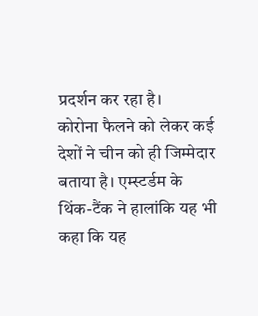प्रदर्शन कर रहा है।
कोरोना फैलने को लेकर कई देशों ने चीन को ही जिम्मेदार बताया है। एम्स्टर्डम के थिंक-टैंक ने हालांकि यह भी कहा कि यह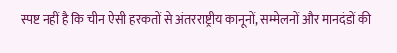स्पष्ट नहीं है कि चीन ऐसी हरकतों से अंतरराष्ट्रीय कानूनों, सम्मेलनों और मानदंडों की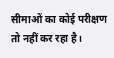सीमाओं का कोई परीक्षण तो नहीं कर रहा है।